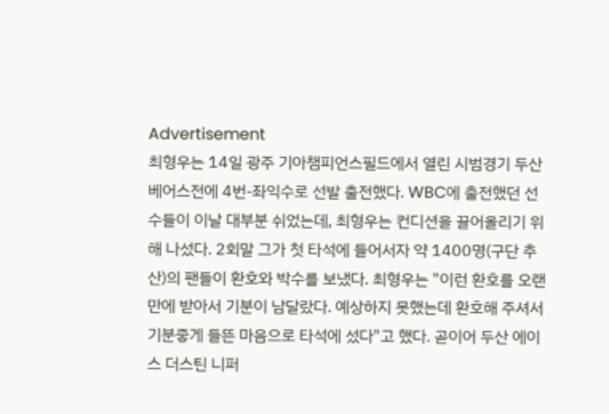Advertisement
최형우는 14일 광주 기아챔피언스필드에서 열린 시범경기 두산 베어스전에 4번-좌익수로 선발 출전했다. WBC에 출전했던 선수들이 이날 대부분 쉬었는데, 최형우는 컨디션을 끌어올리기 위해 나섰다. 2회말 그가 첫 타석에 들어서자 약 1400명(구단 추산)의 팬들이 환호와 박수를 보냈다. 최형우는 "이런 환호를 오랜만에 받아서 기분이 남달랐다. 예상하지 못했는데 환호해 주셔서 기분좋게 들뜬 마음으로 타석에 섰다"고 했다. 곧이어 두산 에이스 더스틴 니퍼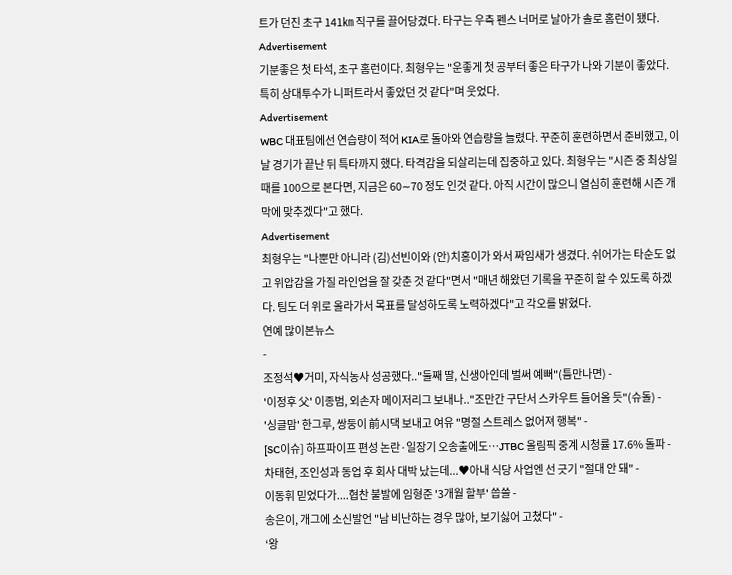트가 던진 초구 141㎞ 직구를 끌어당겼다. 타구는 우측 펜스 너머로 날아가 솔로 홈런이 됐다.
Advertisement
기분좋은 첫 타석, 초구 홈런이다. 최형우는 "운좋게 첫 공부터 좋은 타구가 나와 기분이 좋았다. 특히 상대투수가 니퍼트라서 좋았던 것 같다"며 웃었다.
Advertisement
WBC 대표팀에선 연습량이 적어 KIA로 돌아와 연습량을 늘렸다. 꾸준히 훈련하면서 준비했고, 이날 경기가 끝난 뒤 특타까지 했다. 타격감을 되살리는데 집중하고 있다. 최형우는 "시즌 중 최상일 때를 100으로 본다면, 지금은 60∼70 정도 인것 같다. 아직 시간이 많으니 열심히 훈련해 시즌 개막에 맞추겠다"고 했다.
Advertisement
최형우는 "나뿐만 아니라 (김)선빈이와 (안)치홍이가 와서 짜임새가 생겼다. 쉬어가는 타순도 없고 위압감을 가질 라인업을 잘 갖춘 것 같다"면서 "매년 해왔던 기록을 꾸준히 할 수 있도록 하겠다. 팀도 더 위로 올라가서 목표를 달성하도록 노력하겠다"고 각오를 밝혔다.
연예 많이본뉴스
-
조정석♥거미, 자식농사 성공했다.."둘째 딸, 신생아인데 벌써 예뻐"(틈만나면) -
'이정후 父' 이종범, 외손자 메이저리그 보내나.."조만간 구단서 스카우트 들어올 듯"(슈돌) -
'싱글맘' 한그루, 쌍둥이 前시댁 보내고 여유 "명절 스트레스 없어져 행복" -
[SC이슈] 하프파이프 편성 논란·일장기 오송출에도…JTBC 올림픽 중계 시청률 17.6% 돌파 -
차태현, 조인성과 동업 후 회사 대박 났는데...♥아내 식당 사업엔 선 긋기 "절대 안 돼" -
이동휘 믿었다가....협찬 불발에 임형준 '3개월 할부' 씁쓸 -
송은이, 개그에 소신발언 "남 비난하는 경우 많아, 보기싫어 고쳤다" -
‘왕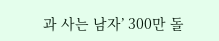과 사는 남자’ 300만 돌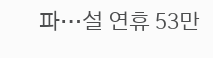파…설 연휴 53만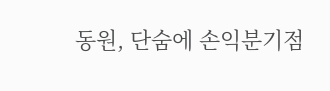동원, 단숨에 손익분기점